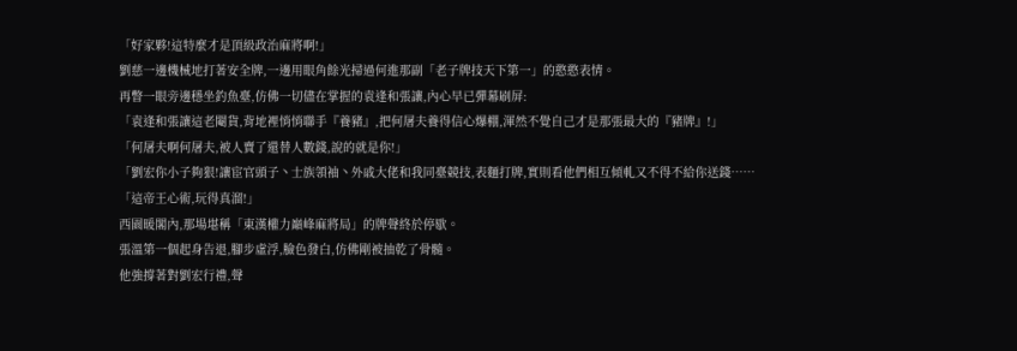「好家夥!這特麼才是頂級政治麻將啊!」
劉慈一邊機械地打著安全牌,一邊用眼角餘光掃過何進那副「老子牌技天下第一」的憨憨表情。
再瞥一眼旁邊穩坐釣魚臺,仿佛一切儘在掌握的袁逢和張讓,內心早已彈幕刷屏:
「袁逢和張讓這老閹貨,背地裡悄悄聯手『養豬』,把何屠夫養得信心爆棚,渾然不覺自己才是那張最大的『豬牌』!」
「何屠夫啊何屠夫,被人賣了還替人數錢,說的就是你!」
「劉宏你小子夠狠!讓宦官頭子丶士族領袖丶外戚大佬和我同臺競技,表麵打牌,實則看他們相互傾軋又不得不給你送錢……
「這帝王心術,玩得真溜!」
西園暖閣內,那場堪稱「東漢權力巔峰麻將局」的牌聲終於停歇。
張溫第一個起身告退,腳步虛浮,臉色發白,仿佛剛被抽乾了骨髓。
他強撐著對劉宏行禮,聲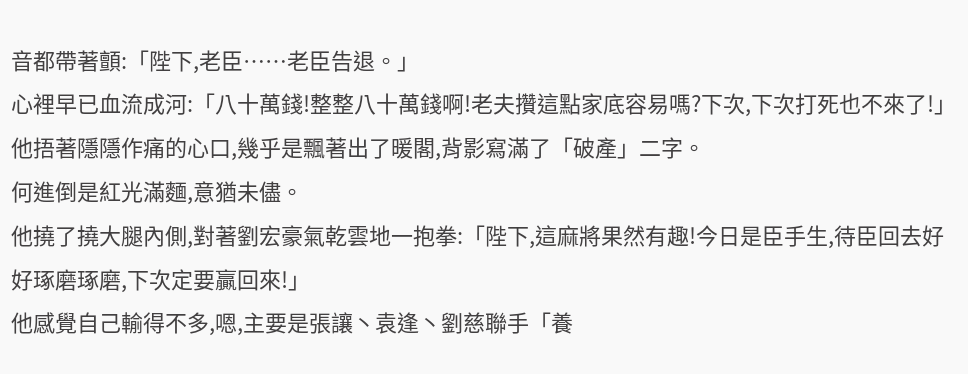音都帶著顫:「陛下,老臣……老臣告退。」
心裡早已血流成河:「八十萬錢!整整八十萬錢啊!老夫攢這點家底容易嗎?下次,下次打死也不來了!」
他捂著隱隱作痛的心口,幾乎是飄著出了暖閣,背影寫滿了「破產」二字。
何進倒是紅光滿麵,意猶未儘。
他撓了撓大腿內側,對著劉宏豪氣乾雲地一抱拳:「陛下,這麻將果然有趣!今日是臣手生,待臣回去好好琢磨琢磨,下次定要贏回來!」
他感覺自己輸得不多,嗯,主要是張讓丶袁逢丶劉慈聯手「養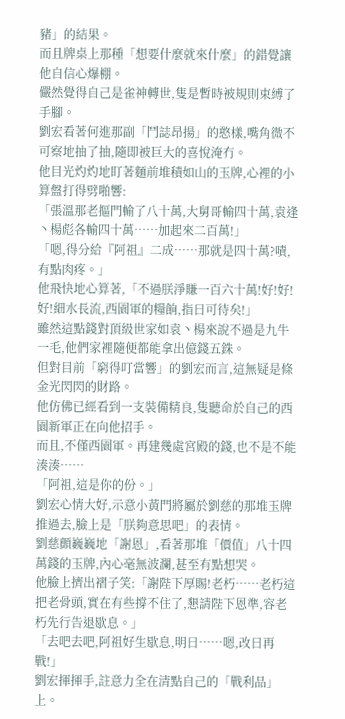豬」的結果。
而且牌桌上那種「想要什麼就來什麼」的錯覺讓他自信心爆棚。
儼然覺得自己是雀神轉世,隻是暫時被規則束縛了手腳。
劉宏看著何進那副「鬥誌昂揚」的憨樣,嘴角微不可察地抽了抽,隨即被巨大的喜悅淹冇。
他目光灼灼地盯著麵前堆積如山的玉牌,心裡的小算盤打得劈啪響:
「張溫那老摳門輸了八十萬,大舅哥輸四十萬,袁逢丶楊彪各輸四十萬……加起來二百萬!」
「嗯,得分給『阿祖』二成……那就是四十萬?嘖,有點肉疼。」
他飛快地心算著,「不過朕淨賺一百六十萬!好!好!好!細水長流,西園軍的糧餉,指日可待矣!」
雖然這點錢對頂級世家如袁丶楊來說不過是九牛一毛,他們家裡隨便都能拿出億錢五銖。
但對目前「窮得叮當響」的劉宏而言,這無疑是條金光閃閃的財路。
他仿佛已經看到一支裝備精良,隻聽命於自己的西園新軍正在向他招手。
而且,不僅西園軍。再建幾處宮殿的錢,也不是不能湊湊……
「阿祖,這是你的份。」
劉宏心情大好,示意小黃門將屬於劉慈的那堆玉牌推過去,臉上是「朕夠意思吧」的表情。
劉慈顫巍巍地「謝恩」,看著那堆「價值」八十四萬錢的玉牌,內心毫無波瀾,甚至有點想哭。
他臉上擠出褶子笑:「謝陛下厚賜!老朽……老朽這把老骨頭,實在有些撐不住了,懇請陛下恩準,容老朽先行告退歇息。」
「去吧去吧,阿祖好生歇息,明日……嗯,改日再戰!」
劉宏揮揮手,註意力全在清點自己的「戰利品」上。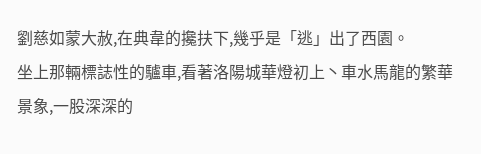劉慈如蒙大赦,在典韋的攙扶下,幾乎是「逃」出了西園。
坐上那輛標誌性的驢車,看著洛陽城華燈初上丶車水馬龍的繁華景象,一股深深的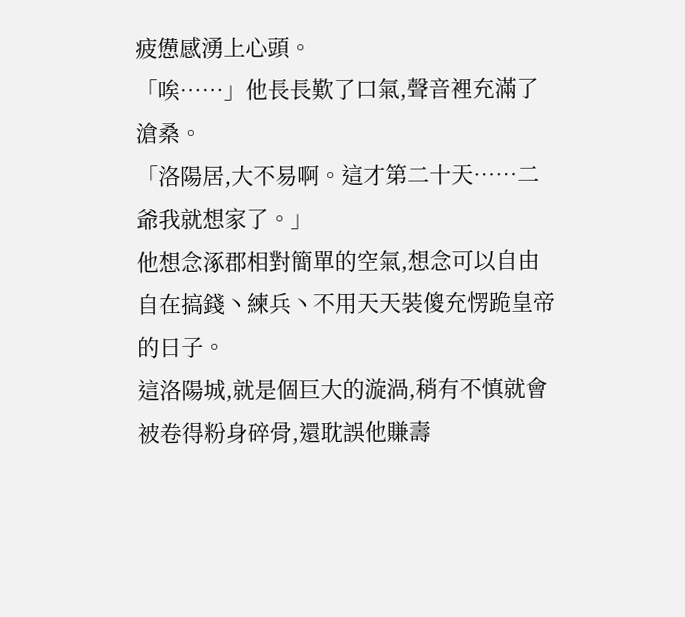疲憊感湧上心頭。
「唉……」他長長歎了口氣,聲音裡充滿了滄桑。
「洛陽居,大不易啊。這才第二十天……二爺我就想家了。」
他想念涿郡相對簡單的空氣,想念可以自由自在搞錢丶練兵丶不用天天裝傻充愣跪皇帝的日子。
這洛陽城,就是個巨大的漩渦,稍有不慎就會被卷得粉身碎骨,還耽誤他賺壽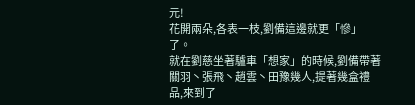元!
花開兩朵,各表一枝,劉備這邊就更「慘」了。
就在劉慈坐著驢車「想家」的時候,劉備帶著關羽丶張飛丶趙雲丶田豫幾人,提著幾盒禮品,來到了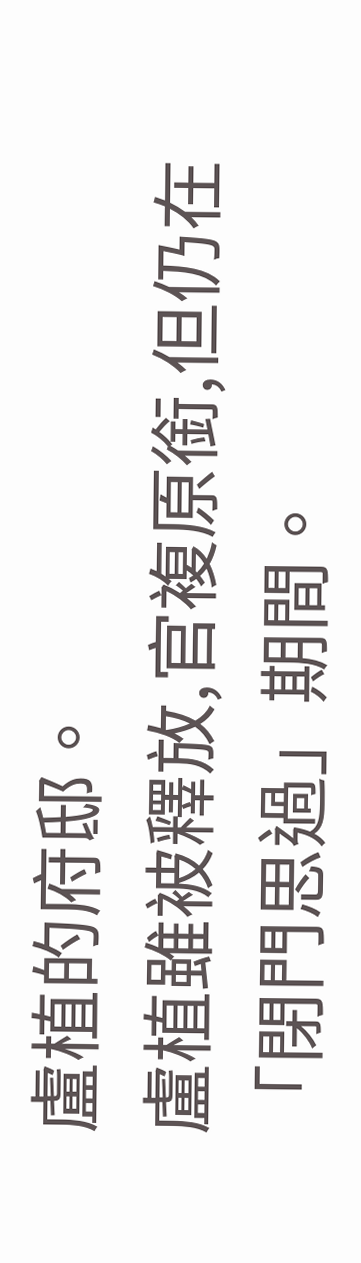盧植的府邸。
盧植雖被釋放,官複原銜,但仍在「閉門思過」期間。